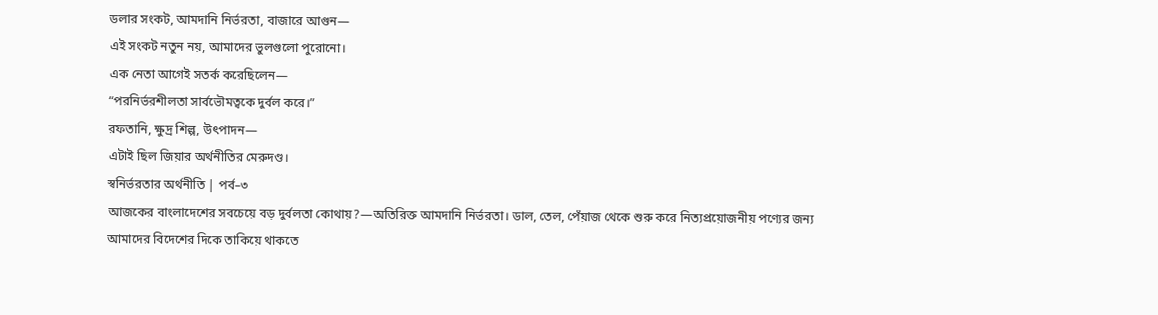ডলার সংকট, আমদানি নির্ভরতা, বাজারে আগুন—
এই সংকট নতুন নয়, আমাদের ভুলগুলো পুরোনো।
এক নেতা আগেই সতর্ক করেছিলেন—
“পরনির্ভরশীলতা সার্বভৌমত্বকে দুর্বল করে।”
রফতানি, ক্ষুদ্র শিল্প, উৎপাদন—
এটাই ছিল জিয়ার অর্থনীতির মেরুদণ্ড।
স্বনির্ভরতার অর্থনীতি | পর্ব–৩
আজকের বাংলাদেশের সবচেয়ে বড় দুর্বলতা কোথায়?—অতিরিক্ত আমদানি নির্ভরতা। ডাল, তেল, পেঁয়াজ থেকে শুরু করে নিত্যপ্রয়োজনীয় পণ্যের জন্য আমাদের বিদেশের দিকে তাকিয়ে থাকতে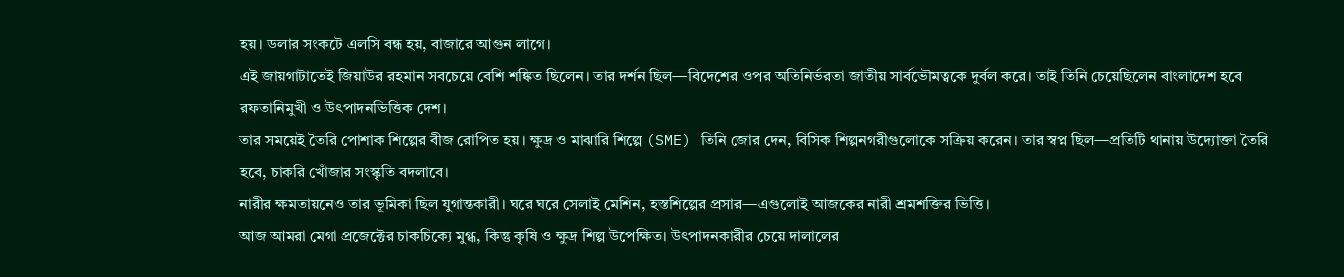হয়। ডলার সংকটে এলসি বন্ধ হয়, বাজারে আগুন লাগে।
এই জায়গাটাতেই জিয়াউর রহমান সবচেয়ে বেশি শঙ্কিত ছিলেন। তার দর্শন ছিল—বিদেশের ওপর অতিনির্ভরতা জাতীয় সার্বভৌমত্বকে দুর্বল করে। তাই তিনি চেয়েছিলেন বাংলাদেশ হবে রফতানিমুখী ও উৎপাদনভিত্তিক দেশ।
তার সময়েই তৈরি পোশাক শিল্পের বীজ রোপিত হয়। ক্ষুদ্র ও মাঝারি শিল্পে (SME) তিনি জোর দেন, বিসিক শিল্পনগরীগুলোকে সক্রিয় করেন। তার স্বপ্ন ছিল—প্রতিটি থানায় উদ্যোক্তা তৈরি হবে, চাকরি খোঁজার সংস্কৃতি বদলাবে।
নারীর ক্ষমতায়নেও তার ভূমিকা ছিল যুগান্তকারী। ঘরে ঘরে সেলাই মেশিন, হস্তশিল্পের প্রসার—এগুলোই আজকের নারী শ্রমশক্তির ভিত্তি।
আজ আমরা মেগা প্রজেক্টের চাকচিক্যে মুগ্ধ, কিন্তু কৃষি ও ক্ষুদ্র শিল্প উপেক্ষিত। উৎপাদনকারীর চেয়ে দালালের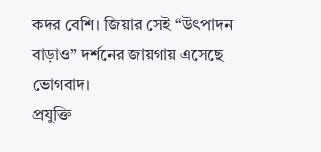কদর বেশি। জিয়ার সেই “উৎপাদন বাড়াও” দর্শনের জায়গায় এসেছে ভোগবাদ।
প্রযুক্তি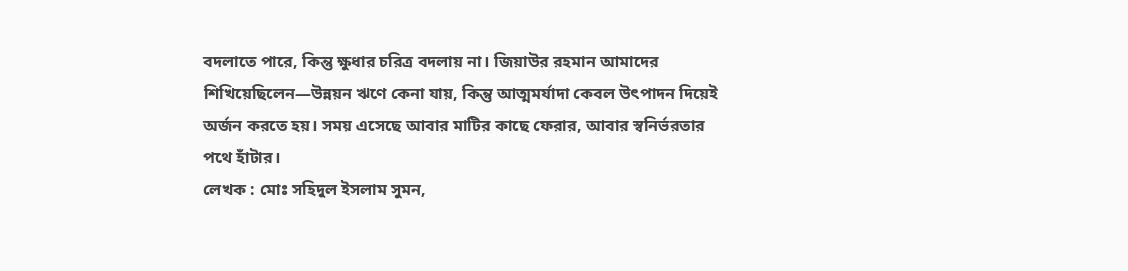বদলাতে পারে, কিন্তু ক্ষুধার চরিত্র বদলায় না। জিয়াউর রহমান আমাদের শিখিয়েছিলেন—উন্নয়ন ঋণে কেনা যায়, কিন্তু আত্মমর্যাদা কেবল উৎপাদন দিয়েই অর্জন করতে হয়। সময় এসেছে আবার মাটির কাছে ফেরার, আবার স্বনির্ভরতার পথে হাঁটার।
লেখক : মোঃ সহিদুল ইসলাম সুমন,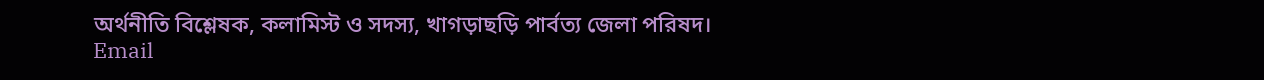অর্থনীতি বিশ্লেষক, কলামিস্ট ও সদস্য, খাগড়াছড়ি পার্বত্য জেলা পরিষদ।
Email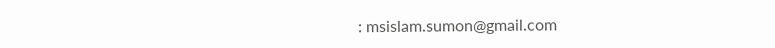: msislam.sumon@gmail.com